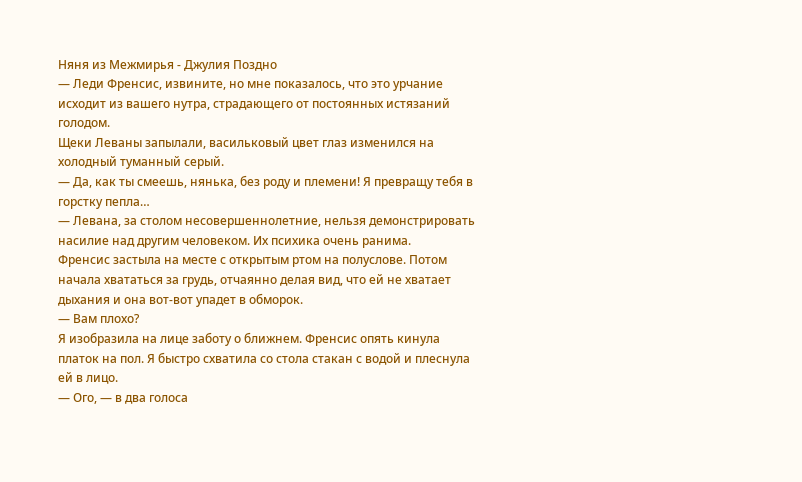Няня из Межмирья - Джулия Поздно
— Леди Френсис, извините, но мне показалось, что это урчание исходит из вашего нутра, страдающего от постоянных истязаний голодом.
Щеки Леваны запылали, васильковый цвет глаз изменился на холодный туманный серый.
— Да, как ты смеешь, нянька, без роду и племени! Я превращу тебя в горстку пепла…
— Левана, за столом несовершеннолетние, нельзя демонстрировать насилие над другим человеком. Их психика очень ранима.
Френсис застыла на месте с открытым ртом на полуслове. Потом начала хвататься за грудь, отчаянно делая вид, что ей не хватает дыхания и она вот-вот упадет в обморок.
— Вам плохо?
Я изобразила на лице заботу о ближнем. Френсис опять кинула платок на пол. Я быстро схватила со стола стакан с водой и плеснула ей в лицо.
— Ого, — в два голоса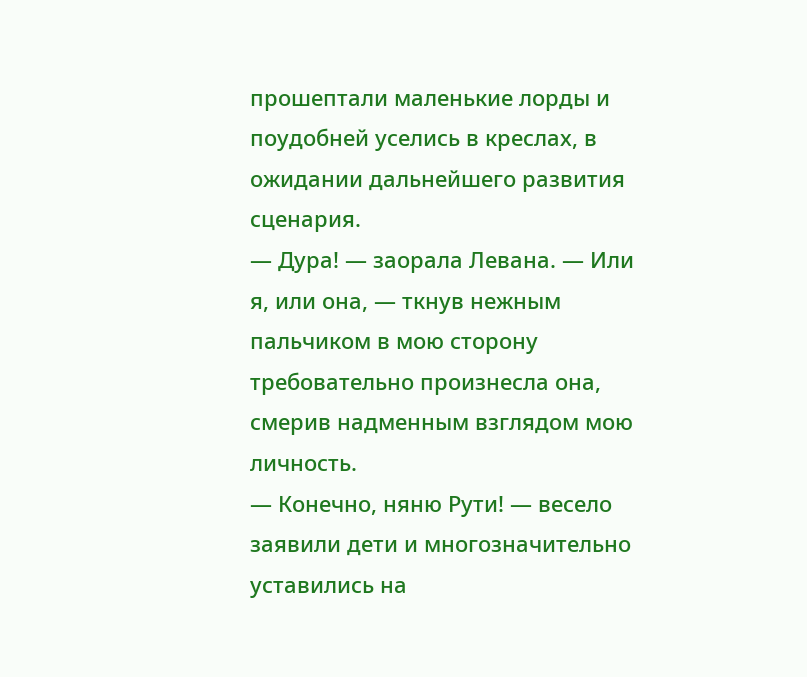прошептали маленькие лорды и поудобней уселись в креслах, в ожидании дальнейшего развития сценария.
— Дура! — заорала Левана. — Или я, или она, — ткнув нежным пальчиком в мою сторону требовательно произнесла она, смерив надменным взглядом мою личность.
— Конечно, няню Рути! — весело заявили дети и многозначительно уставились на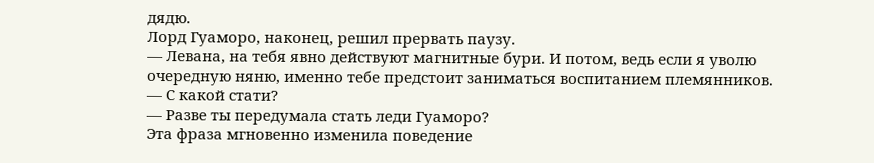дядю.
Лорд Гуаморо, наконец, решил прервать паузу.
— Левана, на тебя явно действуют магнитные бури. И потом, ведь если я уволю очередную няню, именно тебе предстоит заниматься воспитанием племянников.
— С какой стати?
— Разве ты передумала стать леди Гуаморо?
Эта фраза мгновенно изменила поведение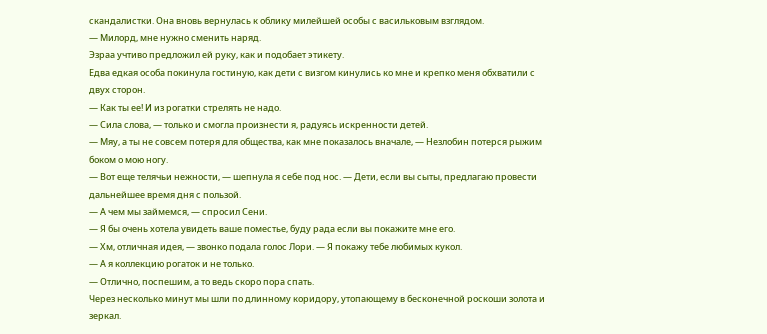скандалистки. Она вновь вернулась к облику милейшей особы с васильковым взглядом.
— Милорд, мне нужно сменить наряд.
Эзраа учтиво предложил ей руку, как и подобает этикету.
Едва едкая особа покинула гостиную, как дети с визгом кинулись ко мне и крепко меня обхватили с двух сторон.
— Как ты ее! И из рогатки стрелять не надо.
— Сила слова, — только и смогла произнести я, радуясь искренности детей.
— Мяу, а ты не совсем потеря для общества, как мне показалось вначале, — Незлобин потерся рыжим боком о мою ногу.
— Вот еще телячьи нежности, — шепнула я себе под нос. — Дети, если вы сыты, предлагаю провести дальнейшее время дня с пользой.
— А чем мы займемся, — спросил Сени.
— Я бы очень хотела увидеть ваше поместье, буду рада если вы покажите мне его.
— Хм, отличная идея, — звонко подала голос Лори. — Я покажу тебе любимых кукол.
— А я коллекцию рогаток и не только.
— Отлично, поспешим, а то ведь скоро пора спать.
Через несколько минут мы шли по длинному коридору, утопающему в бесконечной роскоши золота и зеркал.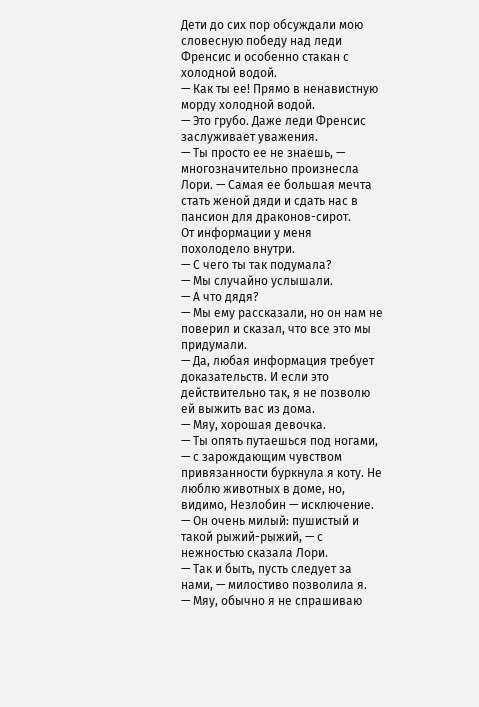Дети до сих пор обсуждали мою словесную победу над леди Френсис и особенно стакан с холодной водой.
— Как ты ее! Прямо в ненавистную морду холодной водой.
— Это грубо. Даже леди Френсис заслуживает уважения.
— Ты просто ее не знаешь, — многозначительно произнесла Лори. — Самая ее большая мечта стать женой дяди и сдать нас в пансион для драконов-сирот.
От информации у меня похолодело внутри.
— С чего ты так подумала?
— Мы случайно услышали.
— А что дядя?
— Мы ему рассказали, но он нам не поверил и сказал, что все это мы придумали.
— Да, любая информация требует доказательств. И если это действительно так, я не позволю ей выжить вас из дома.
— Мяу, хорошая девочка.
— Ты опять путаешься под ногами, — с зарождающим чувством привязанности буркнула я коту. Не люблю животных в доме, но, видимо, Незлобин — исключение.
— Он очень милый: пушистый и такой рыжий-рыжий, — с нежностью сказала Лори.
— Так и быть, пусть следует за нами, — милостиво позволила я.
— Мяу, обычно я не спрашиваю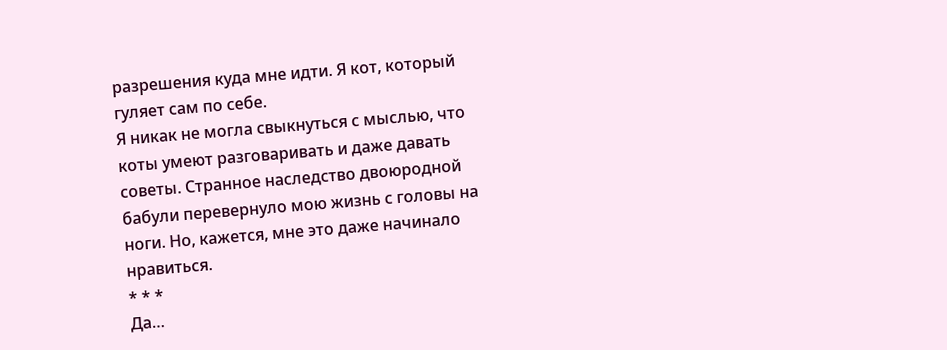разрешения куда мне идти. Я кот, который гуляет сам по себе.
Я никак не могла свыкнуться с мыслью, что коты умеют разговаривать и даже давать советы. Странное наследство двоюродной бабули перевернуло мою жизнь с головы на ноги. Но, кажется, мне это даже начинало нравиться.
* * *
Да…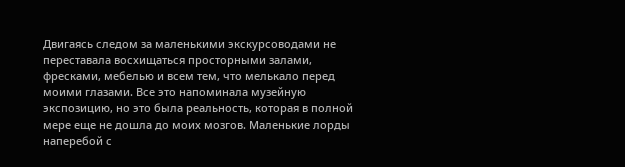Двигаясь следом за маленькими экскурсоводами не переставала восхищаться просторными залами, фресками, мебелью и всем тем, что мелькало перед моими глазами. Все это напоминала музейную экспозицию, но это была реальность, которая в полной мере еще не дошла до моих мозгов. Маленькие лорды наперебой с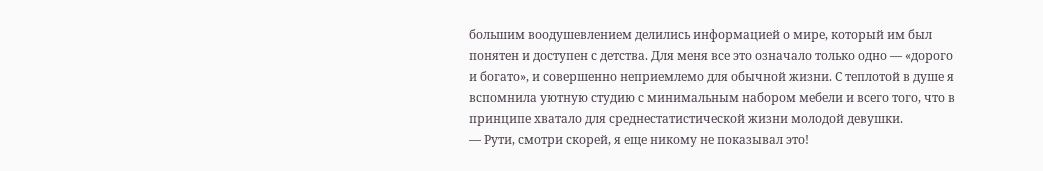большим воодушевлением делились информацией о мире, который им был понятен и доступен с детства. Для меня все это означало только одно — «дорого и богато», и совершенно неприемлемо для обычной жизни. С теплотой в душе я вспомнила уютную студию с минимальным набором мебели и всего того, что в принципе хватало для среднестатистической жизни молодой девушки.
— Рути, смотри скорей, я еще никому не показывал это!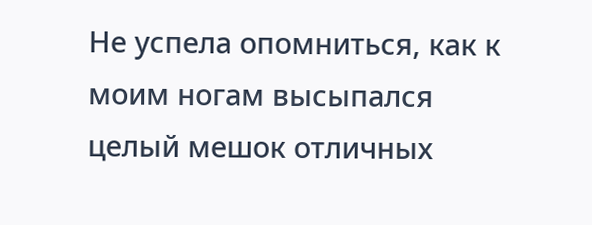Не успела опомниться, как к моим ногам высыпался целый мешок отличных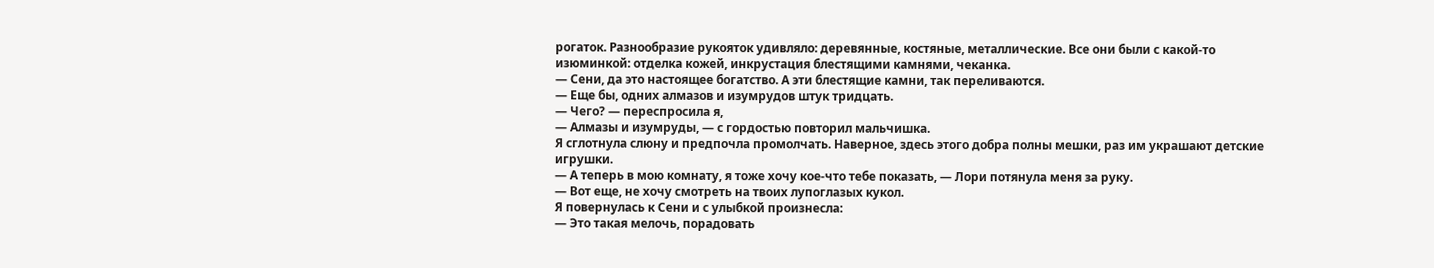рогаток. Разнообразие рукояток удивляло: деревянные, костяные, металлические. Все они были с какой-то изюминкой: отделка кожей, инкрустация блестящими камнями, чеканка.
— Сени, да это настоящее богатство. А эти блестящие камни, так переливаются.
— Еще бы, одних алмазов и изумрудов штук тридцать.
— Чего? — переспросила я,
— Алмазы и изумруды, — с гордостью повторил мальчишка.
Я сглотнула слюну и предпочла промолчать. Наверное, здесь этого добра полны мешки, раз им украшают детские игрушки.
— А теперь в мою комнату, я тоже хочу кое-что тебе показать, — Лори потянула меня за руку.
— Вот еще, не хочу смотреть на твоих лупоглазых кукол.
Я повернулась к Сени и с улыбкой произнесла:
— Это такая мелочь, порадовать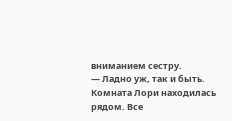вниманием сестру.
— Ладно уж, так и быть.
Комната Лори находилась рядом. Все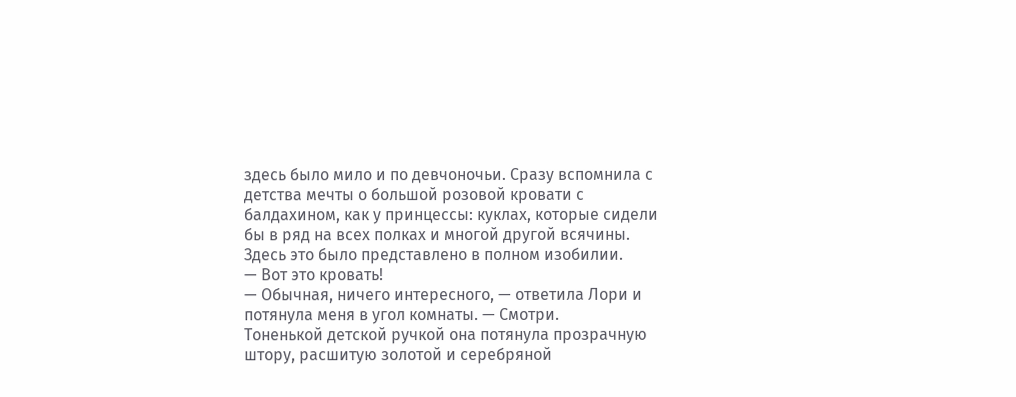здесь было мило и по девчоночьи. Сразу вспомнила с детства мечты о большой розовой кровати с балдахином, как у принцессы: куклах, которые сидели бы в ряд на всех полках и многой другой всячины. Здесь это было представлено в полном изобилии.
— Вот это кровать!
— Обычная, ничего интересного, — ответила Лори и потянула меня в угол комнаты. — Смотри.
Тоненькой детской ручкой она потянула прозрачную штору, расшитую золотой и серебряной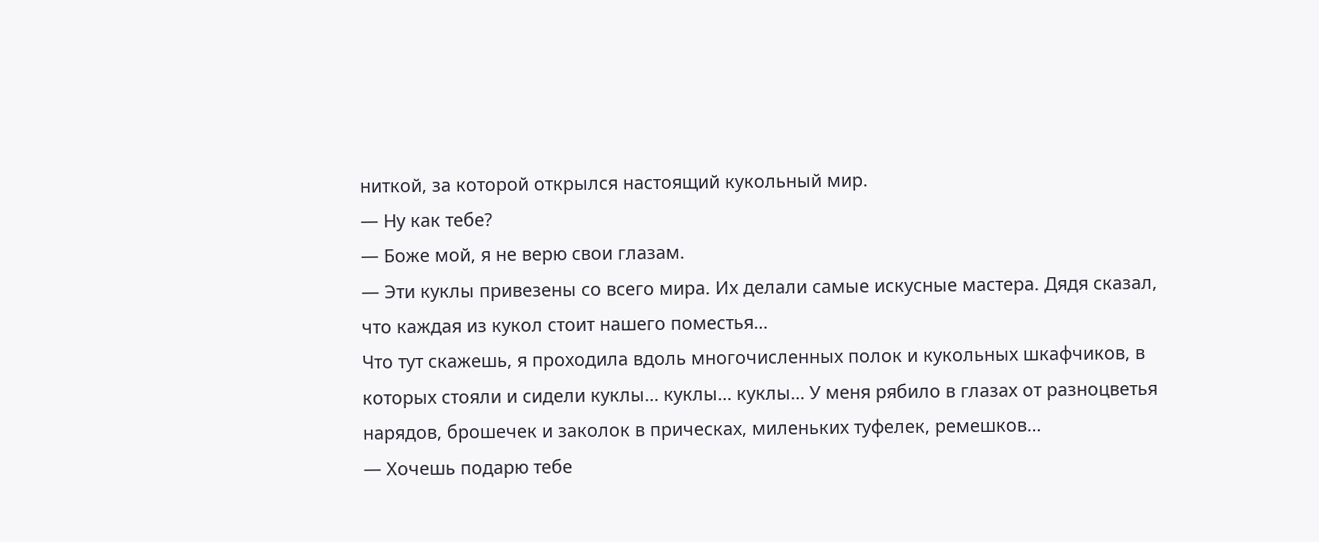ниткой, за которой открылся настоящий кукольный мир.
— Ну как тебе?
— Боже мой, я не верю свои глазам.
— Эти куклы привезены со всего мира. Их делали самые искусные мастера. Дядя сказал, что каждая из кукол стоит нашего поместья…
Что тут скажешь, я проходила вдоль многочисленных полок и кукольных шкафчиков, в которых стояли и сидели куклы… куклы… куклы… У меня рябило в глазах от разноцветья нарядов, брошечек и заколок в прическах, миленьких туфелек, ремешков…
— Хочешь подарю тебе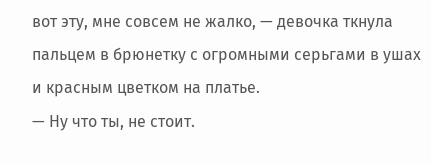вот эту, мне совсем не жалко, — девочка ткнула пальцем в брюнетку с огромными серьгами в ушах и красным цветком на платье.
— Ну что ты, не стоит.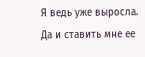Я ведь уже выросла. Да и ставить мне ее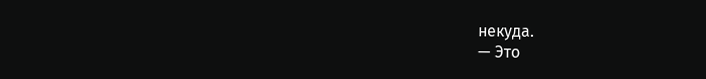некуда.
— Это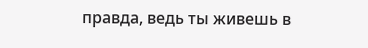правда, ведь ты живешь в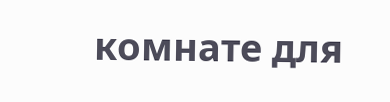комнате для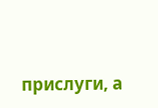прислуги, а